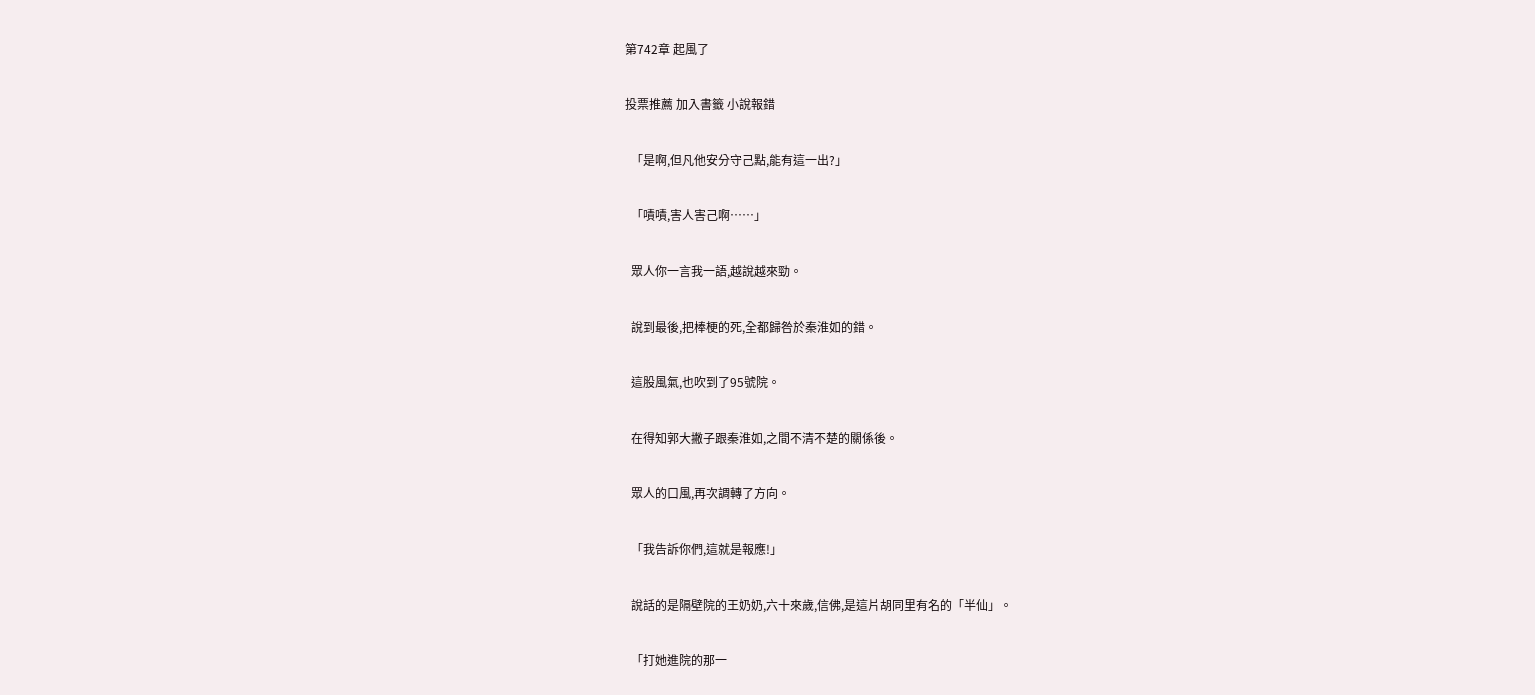第742章 起風了

投票推薦 加入書籤 小說報錯

  「是啊,但凡他安分守己點,能有這一出?」

  「嘖嘖,害人害己啊……」

  眾人你一言我一語,越說越來勁。

  說到最後,把棒梗的死,全都歸咎於秦淮如的錯。

  這股風氣,也吹到了95號院。

  在得知郭大撇子跟秦淮如,之間不清不楚的關係後。

  眾人的口風,再次調轉了方向。

  「我告訴你們,這就是報應!」

  說話的是隔壁院的王奶奶,六十來歲,信佛,是這片胡同里有名的「半仙」。

  「打她進院的那一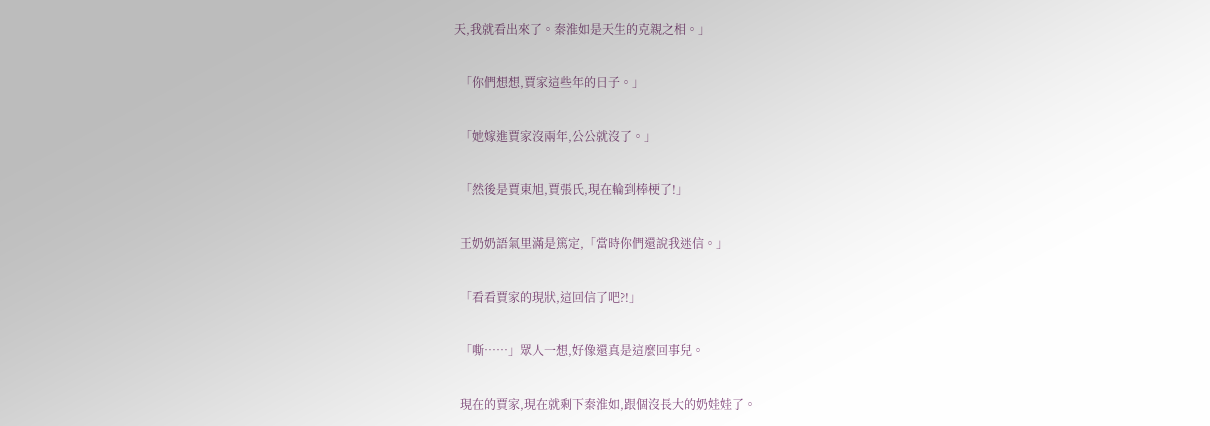天,我就看出來了。秦淮如是天生的克親之相。」

  「你們想想,賈家這些年的日子。」

  「她嫁進賈家沒兩年,公公就沒了。」

  「然後是賈東旭,賈張氏,現在輪到棒梗了!」

  王奶奶語氣里滿是篤定,「當時你們還說我迷信。」

  「看看賈家的現狀,這回信了吧?!」

  「嘶……」眾人一想,好像還真是這麼回事兒。

  現在的賈家,現在就剩下秦淮如,跟個沒長大的奶娃娃了。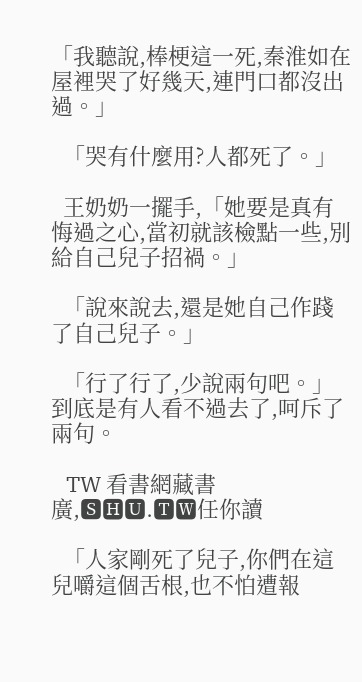「我聽說,棒梗這一死,秦淮如在屋裡哭了好幾天,連門口都沒出過。」

  「哭有什麼用?人都死了。」

  王奶奶一擺手,「她要是真有悔過之心,當初就該檢點一些,別給自己兒子招禍。」

  「說來說去,還是她自己作踐了自己兒子。」

  「行了行了,少說兩句吧。」到底是有人看不過去了,呵斥了兩句。

   TW 看書網藏書廣,🆂🅷🆄.🆃🆆任你讀

  「人家剛死了兒子,你們在這兒嚼這個舌根,也不怕遭報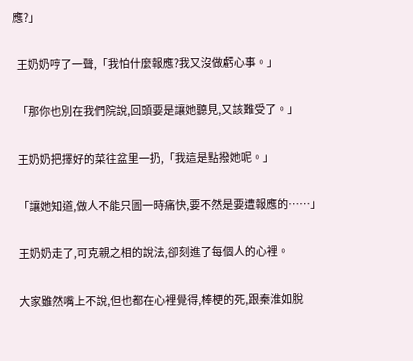應?」

  王奶奶哼了一聲,「我怕什麼報應?我又沒做虧心事。」

  「那你也別在我們院說,回頭要是讓她聽見,又該難受了。」

  王奶奶把擇好的菜往盆里一扔,「我這是點撥她呢。」

  「讓她知道,做人不能只圖一時痛快,要不然是要遭報應的……」

  王奶奶走了,可克親之相的說法,卻刻進了每個人的心裡。

  大家雖然嘴上不說,但也都在心裡覺得,棒梗的死,跟秦淮如脫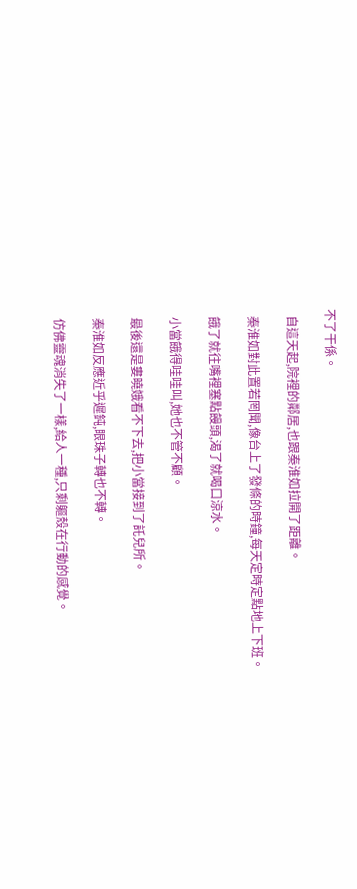不了干係。

  自這天起,院裡的鄰居,也跟秦淮如拉開了距離。

  秦淮如對此置若罔聞,像台上了發條的時鐘,每天定時定點地上下班。

  餓了就往嘴裡塞點饅頭,渴了就喝口涼水。

  小當餓得哇哇叫,她也不管不顧。

  最後還是婁曉娥看不下去,把小當接到了託兒所。

  秦淮如反應近乎遲鈍,眼珠子轉也不轉。

  仿佛靈魂消失了一樣,給人一種,只剩軀殼在行動的感覺。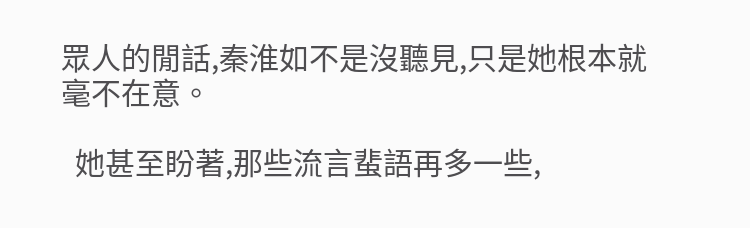眾人的閒話,秦淮如不是沒聽見,只是她根本就毫不在意。

  她甚至盼著,那些流言蜚語再多一些,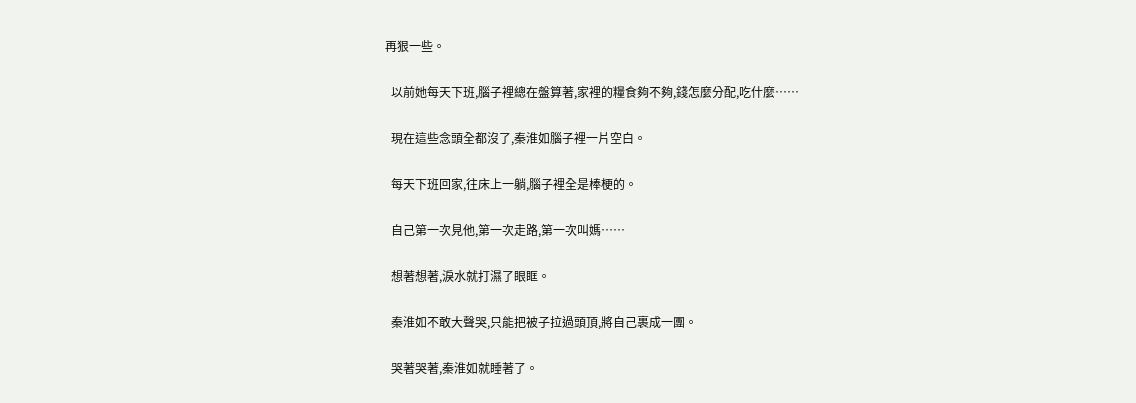再狠一些。

  以前她每天下班,腦子裡總在盤算著,家裡的糧食夠不夠,錢怎麼分配,吃什麼……

  現在這些念頭全都沒了,秦淮如腦子裡一片空白。

  每天下班回家,往床上一躺,腦子裡全是棒梗的。

  自己第一次見他,第一次走路,第一次叫媽……

  想著想著,淚水就打濕了眼眶。

  秦淮如不敢大聲哭,只能把被子拉過頭頂,將自己裹成一團。

  哭著哭著,秦淮如就睡著了。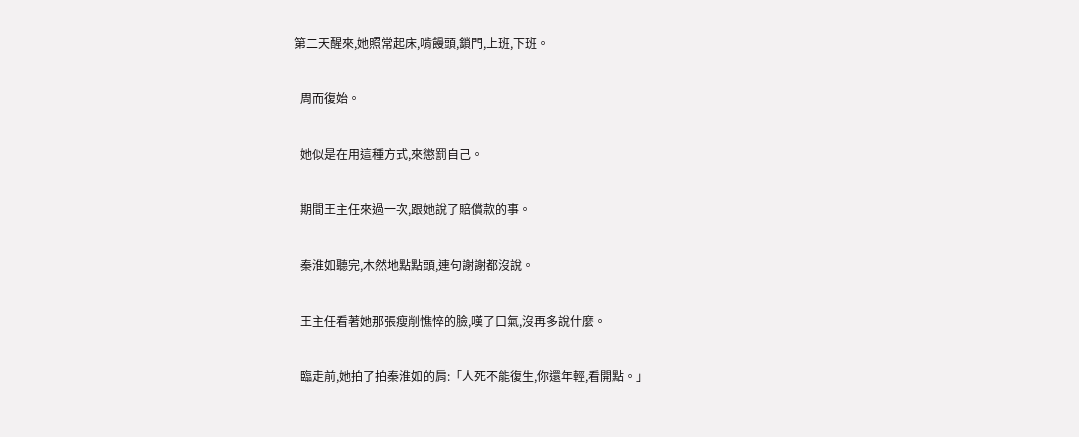第二天醒來,她照常起床,啃饅頭,鎖門,上班,下班。

  周而復始。

  她似是在用這種方式,來懲罰自己。

  期間王主任來過一次,跟她說了賠償款的事。

  秦淮如聽完,木然地點點頭,連句謝謝都沒說。

  王主任看著她那張瘦削憔悴的臉,嘆了口氣,沒再多說什麼。

  臨走前,她拍了拍秦淮如的肩:「人死不能復生,你還年輕,看開點。」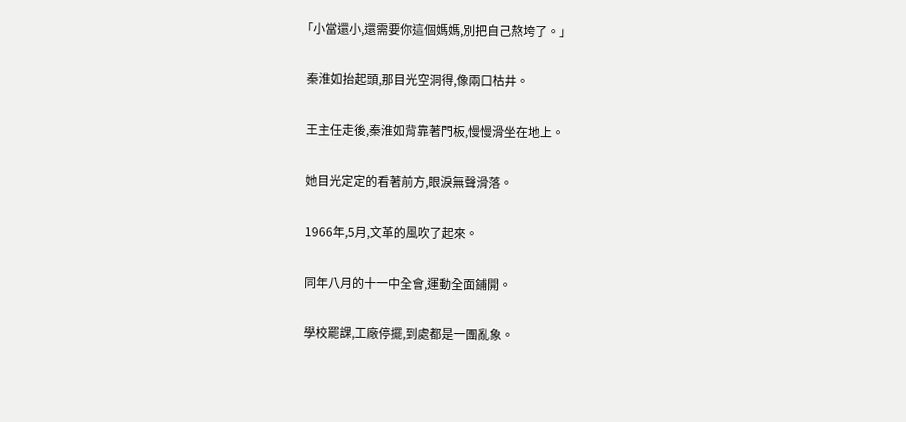「小當還小,還需要你這個媽媽,別把自己熬垮了。」

  秦淮如抬起頭,那目光空洞得,像兩口枯井。

  王主任走後,秦淮如背靠著門板,慢慢滑坐在地上。

  她目光定定的看著前方,眼淚無聲滑落。

  1966年,5月,文革的風吹了起來。

  同年八月的十一中全會,運動全面鋪開。

  學校罷課,工廠停擺,到處都是一團亂象。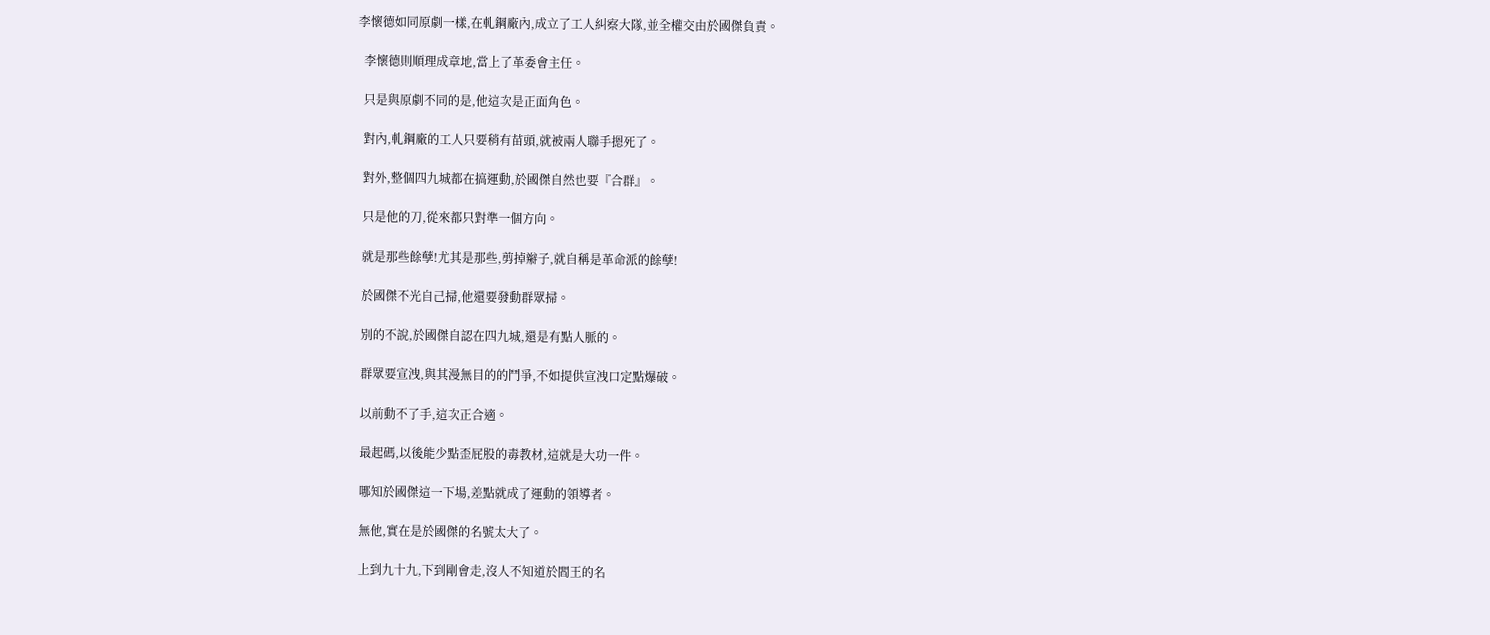李懷德如同原劇一樣,在軋鋼廠內,成立了工人糾察大隊,並全權交由於國傑負責。

  李懷德則順理成章地,當上了革委會主任。

  只是與原劇不同的是,他這次是正面角色。

  對內,軋鋼廠的工人只要稍有苗頭,就被兩人聯手摁死了。

  對外,整個四九城都在搞運動,於國傑自然也要『合群』。

  只是他的刀,從來都只對準一個方向。

  就是那些餘孽!尤其是那些,剪掉辮子,就自稱是革命派的餘孽!

  於國傑不光自己掃,他還要發動群眾掃。

  別的不說,於國傑自認在四九城,還是有點人脈的。

  群眾要宣洩,與其漫無目的的鬥爭,不如提供宣洩口定點爆破。

  以前動不了手,這次正合適。

  最起碼,以後能少點歪屁股的毒教材,這就是大功一件。

  哪知於國傑這一下場,差點就成了運動的領導者。

  無他,實在是於國傑的名號太大了。

  上到九十九,下到剛會走,沒人不知道於閻王的名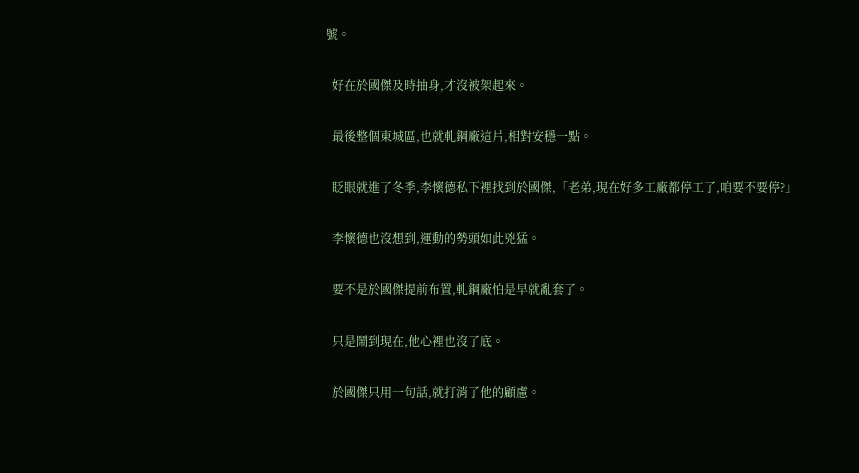號。

  好在於國傑及時抽身,才沒被架起來。

  最後整個東城區,也就軋鋼廠這片,相對安穩一點。

  眨眼就進了冬季,李懷德私下裡找到於國傑,「老弟,現在好多工廠都停工了,咱要不要停?」

  李懷德也沒想到,運動的勢頭如此兇猛。

  要不是於國傑提前布置,軋鋼廠怕是早就亂套了。

  只是鬧到現在,他心裡也沒了底。

  於國傑只用一句話,就打消了他的顧慮。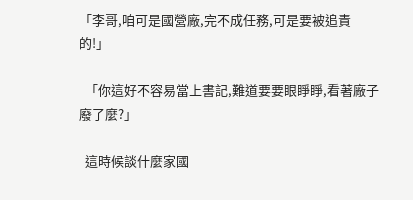「李哥,咱可是國營廠,完不成任務,可是要被追責的!」

  「你這好不容易當上書記,難道要要眼睜睜,看著廠子廢了麼?」

  這時候談什麼家國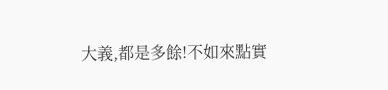大義,都是多餘!不如來點實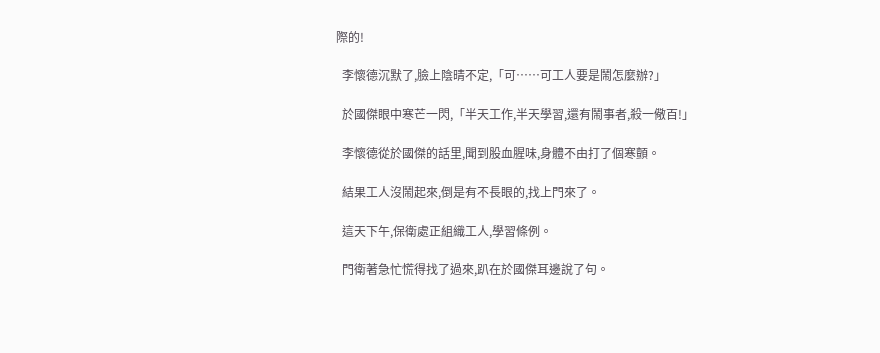際的!

  李懷德沉默了,臉上陰晴不定,「可……可工人要是鬧怎麼辦?」

  於國傑眼中寒芒一閃,「半天工作,半天學習,還有鬧事者,殺一儆百!」

  李懷德從於國傑的話里,聞到股血腥味,身體不由打了個寒顫。

  結果工人沒鬧起來,倒是有不長眼的,找上門來了。

  這天下午,保衛處正組織工人,學習條例。

  門衛著急忙慌得找了過來,趴在於國傑耳邊說了句。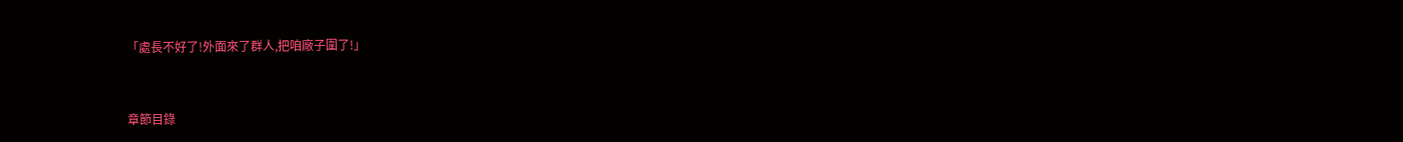「處長不好了!外面來了群人,把咱廠子圍了!」


章節目錄